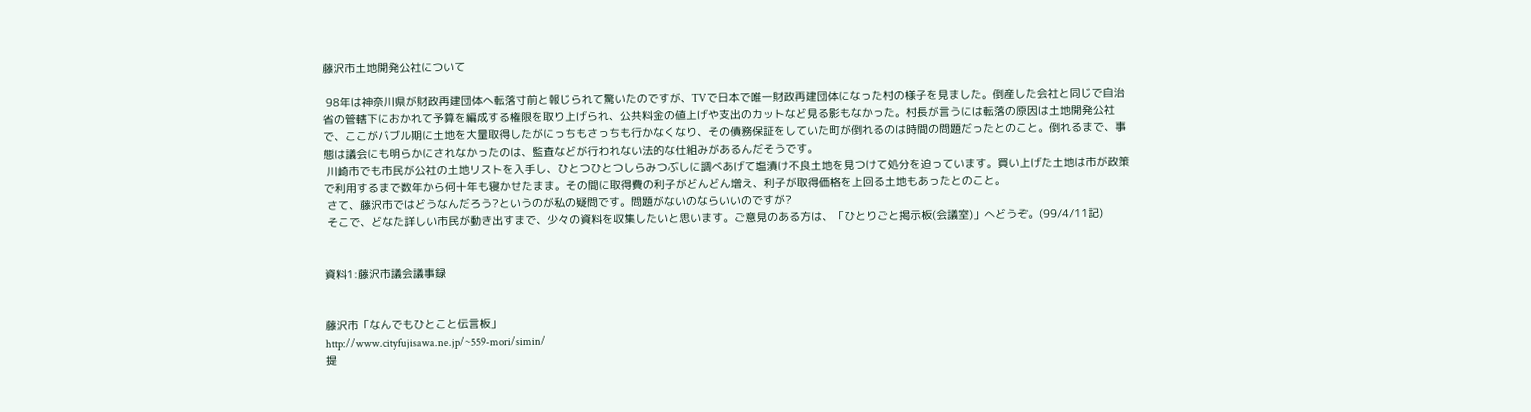藤沢市土地開発公社について

 98年は神奈川県が財政再建団体へ転落寸前と報じられて驚いたのですが、TVで日本で唯一財政再建団体になった村の様子を見ました。倒産した会社と同じで自治省の管轄下におかれて予算を編成する権限を取り上げられ、公共料金の値上げや支出のカットなど見る影もなかった。村長が言うには転落の原因は土地開発公社で、ここがバブル期に土地を大量取得したがにっちもさっちも行かなくなり、その債務保証をしていた町が倒れるのは時間の問題だったとのこと。倒れるまで、事態は議会にも明らかにされなかったのは、監査などが行われない法的な仕組みがあるんだそうです。
 川崎市でも市民が公社の土地リストを入手し、ひとつひとつしらみつぶしに調べあげて塩漬け不良土地を見つけて処分を迫っています。買い上げた土地は市が政策で利用するまで数年から何十年も寝かせたまま。その間に取得費の利子がどんどん増え、利子が取得価格を上回る土地もあったとのこと。
 さて、藤沢市ではどうなんだろう?というのが私の疑問です。問題がないのならいいのですが?
 そこで、どなた詳しい市民が動き出すまで、少々の資料を収集したいと思います。ご意見のある方は、「ひとりごと掲示板(会議室)」へどうぞ。(99/4/11記)


資料1:藤沢市議会議事録


藤沢市「なんでもひとこと伝言板」
http://www.cityfujisawa.ne.jp/~559-mori/simin/
提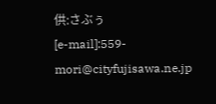供:さぶぅ
[e-mail]:559-mori@cityfujisawa.ne.jp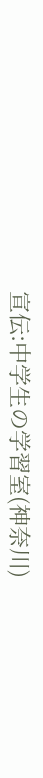宣伝:中学生の学習室(神奈川)